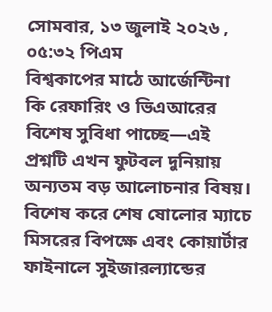সোমবার, ১৩ জুলাই ২০২৬ , ০৫:৩২ পিএম
বিশ্বকাপের মাঠে আর্জেন্টিনা কি রেফারিং ও ভিএআরের বিশেষ সুবিধা পাচ্ছে—এই প্রশ্নটি এখন ফুটবল দুনিয়ায় অন্যতম বড় আলোচনার বিষয়। বিশেষ করে শেষ ষোলোর ম্যাচে মিসরের বিপক্ষে এবং কোয়ার্টার ফাইনালে সুইজারল্যান্ডের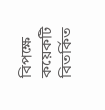বিপক্ষে কয়েকটি বিতর্কিত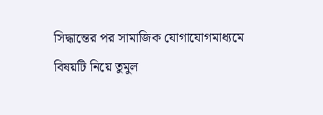সিদ্ধান্তের পর সামাজিক যোগাযোগমাধ্যমে বিষয়টি নিয়ে তুমুল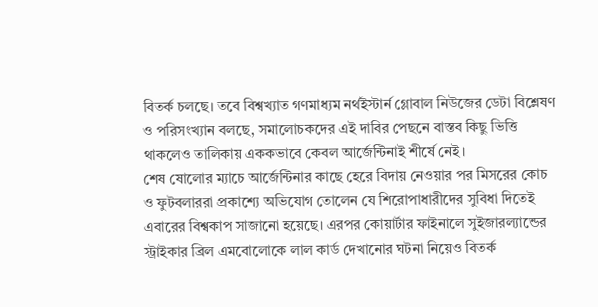বিতর্ক চলছে। তবে বিশ্বখ্যাত গণমাধ্যম নর্থইস্টার্ন গ্লোবাল নিউজের ডেটা বিশ্লেষণ ও পরিসংখ্যান বলছে, সমালোচকদের এই দাবির পেছনে বাস্তব কিছু ভিত্তি থাকলেও তালিকায় এককভাবে কেবল আর্জেন্টিনাই শীর্ষে নেই।
শেষ ষোলোর ম্যাচে আর্জেন্টিনার কাছে হেরে বিদায় নেওয়ার পর মিসরের কোচ ও ফুটবলাররা প্রকাশ্যে অভিযোগ তোলেন যে শিরোপাধারীদের সুবিধা দিতেই এবারের বিশ্বকাপ সাজানো হয়েছে। এরপর কোয়ার্টার ফাইনালে সুইজারল্যান্ডের স্ট্রাইকার ব্রিল এমবোলোকে লাল কার্ড দেখানোর ঘটনা নিয়েও বিতর্ক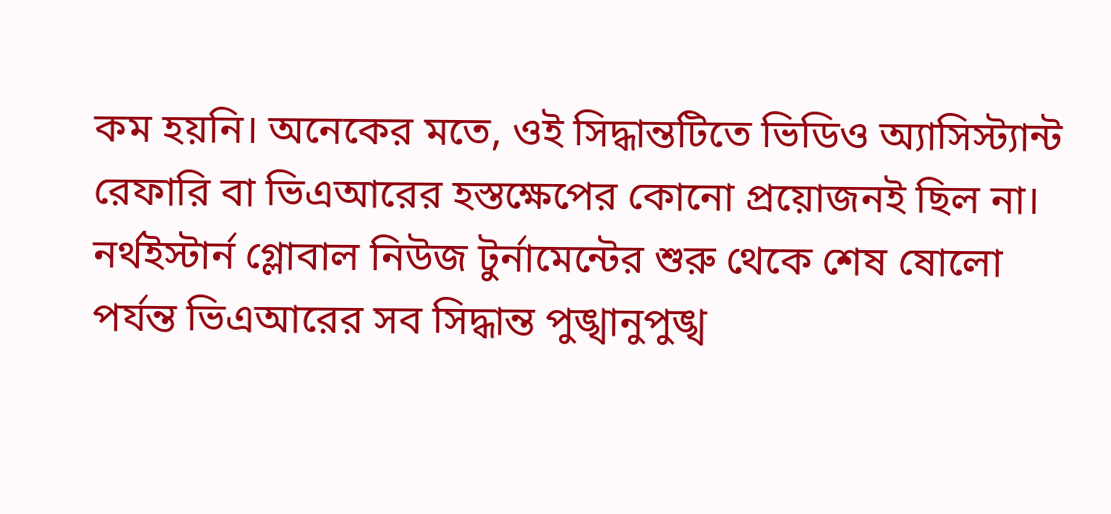কম হয়নি। অনেকের মতে, ওই সিদ্ধান্তটিতে ভিডিও অ্যাসিস্ট্যান্ট রেফারি বা ভিএআরের হস্তক্ষেপের কোনো প্রয়োজনই ছিল না।
নর্থইস্টার্ন গ্লোবাল নিউজ টুর্নামেন্টের শুরু থেকে শেষ ষোলো পর্যন্ত ভিএআরের সব সিদ্ধান্ত পুঙ্খানুপুঙ্খ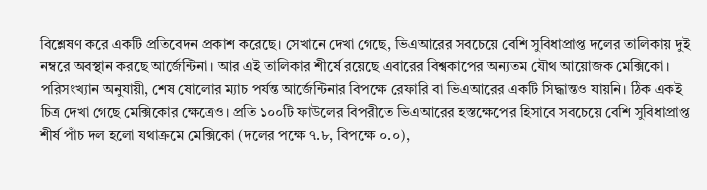বিশ্লেষণ করে একটি প্রতিবেদন প্রকাশ করেছে। সেখানে দেখা গেছে, ভিএআরের সবচেয়ে বেশি সুবিধাপ্রাপ্ত দলের তালিকায় দুই নম্বরে অবস্থান করছে আর্জেন্টিনা। আর এই তালিকার শীর্ষে রয়েছে এবারের বিশ্বকাপের অন্যতম যৌথ আয়োজক মেক্সিকো।
পরিসংখ্যান অনুযায়ী, শেষ ষোলোর ম্যাচ পর্যন্ত আর্জেন্টিনার বিপক্ষে রেফারি বা ভিএআরের একটি সিদ্ধান্তও যায়নি। ঠিক একই চিত্র দেখা গেছে মেক্সিকোর ক্ষেত্রেও। প্রতি ১০০টি ফাউলের বিপরীতে ভিএআরের হস্তক্ষেপের হিসাবে সবচেয়ে বেশি সুবিধাপ্রাপ্ত শীর্ষ পাঁচ দল হলো যথাক্রমে মেক্সিকো (দলের পক্ষে ৭.৮, বিপক্ষে ০.০),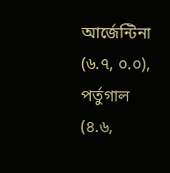আর্জেন্টিনা (৬.৭, ০.০), পর্তুগাল (৪.৬,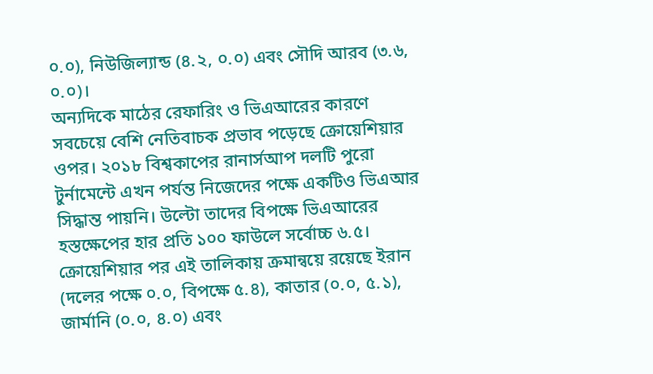০.০), নিউজিল্যান্ড (৪.২, ০.০) এবং সৌদি আরব (৩.৬, ০.০)।
অন্যদিকে মাঠের রেফারিং ও ভিএআরের কারণে সবচেয়ে বেশি নেতিবাচক প্রভাব পড়েছে ক্রোয়েশিয়ার ওপর। ২০১৮ বিশ্বকাপের রানার্সআপ দলটি পুরো টুর্নামেন্টে এখন পর্যন্ত নিজেদের পক্ষে একটিও ভিএআর সিদ্ধান্ত পায়নি। উল্টো তাদের বিপক্ষে ভিএআরের হস্তক্ষেপের হার প্রতি ১০০ ফাউলে সর্বোচ্চ ৬.৫। ক্রোয়েশিয়ার পর এই তালিকায় ক্রমান্বয়ে রয়েছে ইরান (দলের পক্ষে ০.০, বিপক্ষে ৫.৪), কাতার (০.০, ৫.১), জার্মানি (০.০, ৪.০) এবং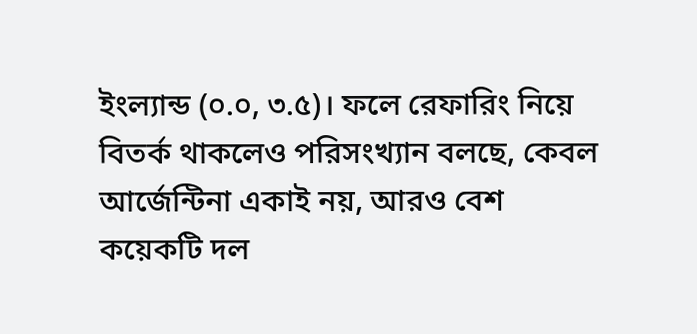ইংল্যান্ড (০.০, ৩.৫)। ফলে রেফারিং নিয়ে বিতর্ক থাকলেও পরিসংখ্যান বলছে, কেবল আর্জেন্টিনা একাই নয়, আরও বেশ কয়েকটি দল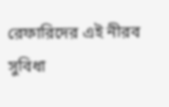রেফারিদের এই নীরব সুবিধা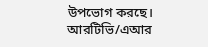উপভোগ করছে।
আরটিভি/এআর